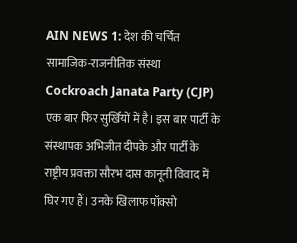AIN NEWS 1: देश की चर्चित सामाजिक-राजनीतिक संस्था Cockroach Janata Party (CJP) एक बार फिर सुर्खियों में है। इस बार पार्टी के संस्थापक अभिजीत दीपके और पार्टी के राष्ट्रीय प्रवक्ता सौरभ दास कानूनी विवाद में घिर गए हैं। उनके खिलाफ पॉक्सो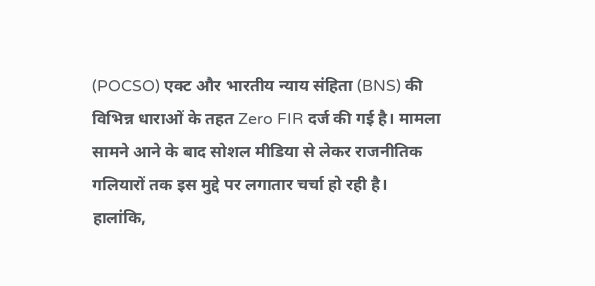(POCSO) एक्ट और भारतीय न्याय संहिता (BNS) की विभिन्न धाराओं के तहत Zero FIR दर्ज की गई है। मामला सामने आने के बाद सोशल मीडिया से लेकर राजनीतिक गलियारों तक इस मुद्दे पर लगातार चर्चा हो रही है।
हालांकि,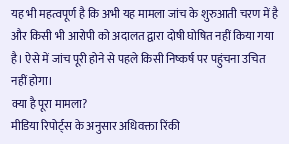यह भी महत्वपूर्ण है कि अभी यह मामला जांच के शुरुआती चरण में है और किसी भी आरोपी को अदालत द्वारा दोषी घोषित नहीं किया गया है। ऐसे में जांच पूरी होने से पहले किसी निष्कर्ष पर पहुंचना उचित नहीं होगा।
क्या है पूरा मामला?
मीडिया रिपोर्ट्स के अनुसार अधिवक्ता रिंकी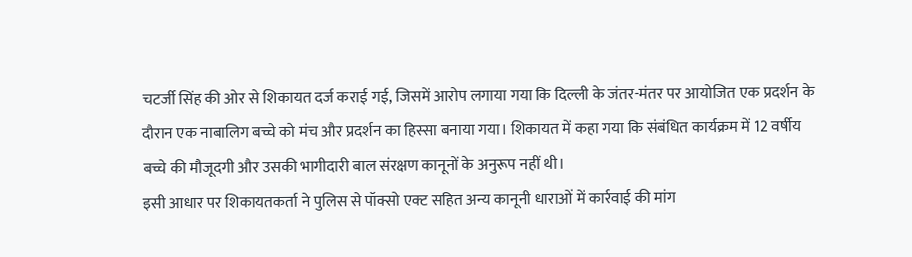चटर्जी सिंह की ओर से शिकायत दर्ज कराई गई, जिसमें आरोप लगाया गया कि दिल्ली के जंतर-मंतर पर आयोजित एक प्रदर्शन के दौरान एक नाबालिग बच्चे को मंच और प्रदर्शन का हिस्सा बनाया गया। शिकायत में कहा गया कि संबंधित कार्यक्रम में 12 वर्षीय बच्चे की मौजूदगी और उसकी भागीदारी बाल संरक्षण कानूनों के अनुरूप नहीं थी।
इसी आधार पर शिकायतकर्ता ने पुलिस से पॉक्सो एक्ट सहित अन्य कानूनी धाराओं में कार्रवाई की मांग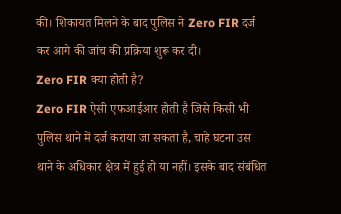की। शिकायत मिलने के बाद पुलिस ने Zero FIR दर्ज कर आगे की जांच की प्रक्रिया शुरू कर दी।
Zero FIR क्या होती है?
Zero FIR ऐसी एफआईआर होती है जिसे किसी भी पुलिस थाने में दर्ज कराया जा सकता है, चाहे घटना उस थाने के अधिकार क्षेत्र में हुई हो या नहीं। इसके बाद संबंधित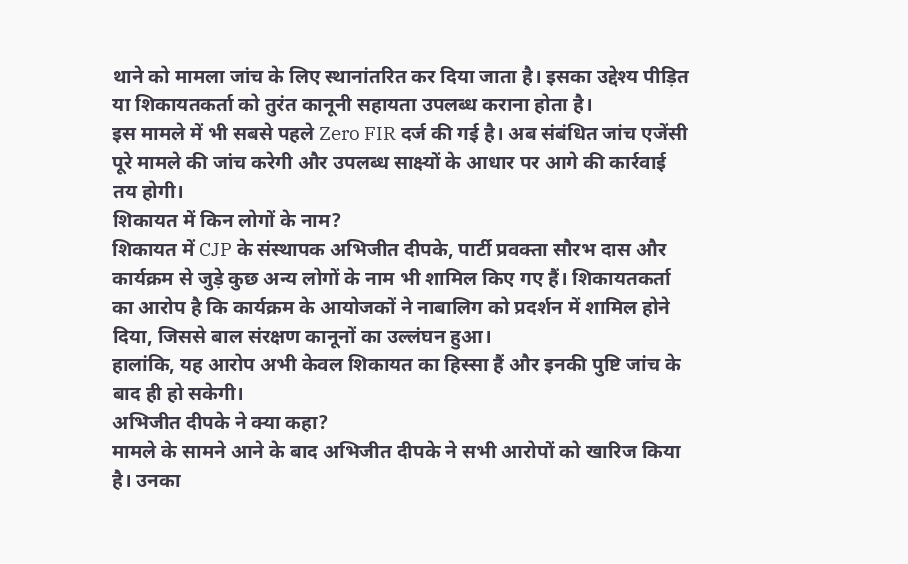थाने को मामला जांच के लिए स्थानांतरित कर दिया जाता है। इसका उद्देश्य पीड़ित या शिकायतकर्ता को तुरंत कानूनी सहायता उपलब्ध कराना होता है।
इस मामले में भी सबसे पहले Zero FIR दर्ज की गई है। अब संबंधित जांच एजेंसी पूरे मामले की जांच करेगी और उपलब्ध साक्ष्यों के आधार पर आगे की कार्रवाई तय होगी।
शिकायत में किन लोगों के नाम?
शिकायत में CJP के संस्थापक अभिजीत दीपके, पार्टी प्रवक्ता सौरभ दास और कार्यक्रम से जुड़े कुछ अन्य लोगों के नाम भी शामिल किए गए हैं। शिकायतकर्ता का आरोप है कि कार्यक्रम के आयोजकों ने नाबालिग को प्रदर्शन में शामिल होने दिया, जिससे बाल संरक्षण कानूनों का उल्लंघन हुआ।
हालांकि, यह आरोप अभी केवल शिकायत का हिस्सा हैं और इनकी पुष्टि जांच के बाद ही हो सकेगी।
अभिजीत दीपके ने क्या कहा?
मामले के सामने आने के बाद अभिजीत दीपके ने सभी आरोपों को खारिज किया है। उनका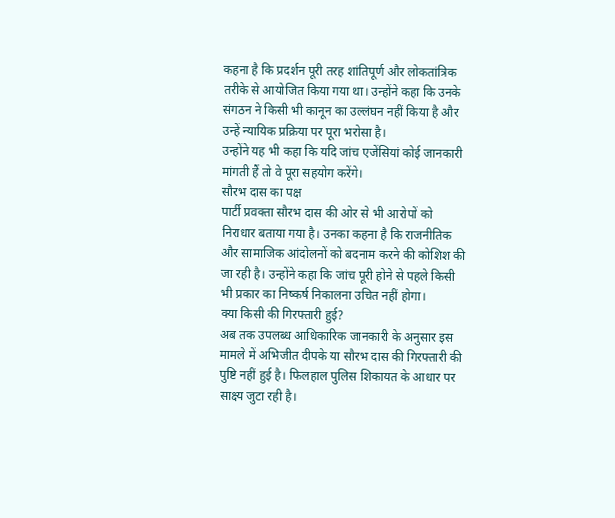कहना है कि प्रदर्शन पूरी तरह शांतिपूर्ण और लोकतांत्रिक तरीके से आयोजित किया गया था। उन्होंने कहा कि उनके संगठन ने किसी भी कानून का उल्लंघन नहीं किया है और उन्हें न्यायिक प्रक्रिया पर पूरा भरोसा है।
उन्होंने यह भी कहा कि यदि जांच एजेंसियां कोई जानकारी मांगती हैं तो वे पूरा सहयोग करेंगे।
सौरभ दास का पक्ष
पार्टी प्रवक्ता सौरभ दास की ओर से भी आरोपों को निराधार बताया गया है। उनका कहना है कि राजनीतिक और सामाजिक आंदोलनों को बदनाम करने की कोशिश की जा रही है। उन्होंने कहा कि जांच पूरी होने से पहले किसी भी प्रकार का निष्कर्ष निकालना उचित नहीं होगा।
क्या किसी की गिरफ्तारी हुई?
अब तक उपलब्ध आधिकारिक जानकारी के अनुसार इस मामले में अभिजीत दीपके या सौरभ दास की गिरफ्तारी की पुष्टि नहीं हुई है। फिलहाल पुलिस शिकायत के आधार पर साक्ष्य जुटा रही है।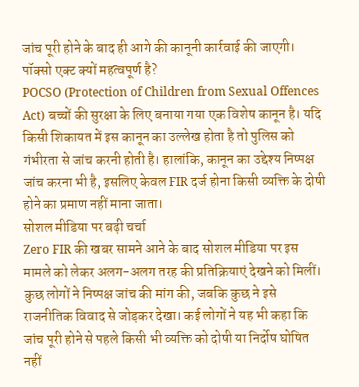जांच पूरी होने के बाद ही आगे की कानूनी कार्रवाई की जाएगी।
पॉक्सो एक्ट क्यों महत्वपूर्ण है?
POCSO (Protection of Children from Sexual Offences Act) बच्चों की सुरक्षा के लिए बनाया गया एक विशेष कानून है। यदि किसी शिकायत में इस कानून का उल्लेख होता है तो पुलिस को गंभीरता से जांच करनी होती है। हालांकि, कानून का उद्देश्य निष्पक्ष जांच करना भी है, इसलिए केवल FIR दर्ज होना किसी व्यक्ति के दोषी होने का प्रमाण नहीं माना जाता।
सोशल मीडिया पर बढ़ी चर्चा
Zero FIR की खबर सामने आने के बाद सोशल मीडिया पर इस मामले को लेकर अलग-अलग तरह की प्रतिक्रियाएं देखने को मिलीं। कुछ लोगों ने निष्पक्ष जांच की मांग की, जबकि कुछ ने इसे राजनीतिक विवाद से जोड़कर देखा। कई लोगों ने यह भी कहा कि जांच पूरी होने से पहले किसी भी व्यक्ति को दोषी या निर्दोष घोषित नहीं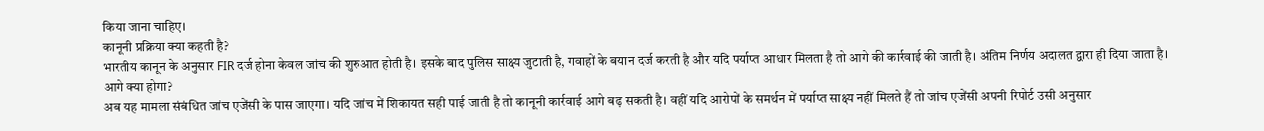किया जाना चाहिए।
कानूनी प्रक्रिया क्या कहती है?
भारतीय कानून के अनुसार FIR दर्ज होना केवल जांच की शुरुआत होती है। इसके बाद पुलिस साक्ष्य जुटाती है, गवाहों के बयान दर्ज करती है और यदि पर्याप्त आधार मिलता है तो आगे की कार्रवाई की जाती है। अंतिम निर्णय अदालत द्वारा ही दिया जाता है।
आगे क्या होगा?
अब यह मामला संबंधित जांच एजेंसी के पास जाएगा। यदि जांच में शिकायत सही पाई जाती है तो कानूनी कार्रवाई आगे बढ़ सकती है। वहीं यदि आरोपों के समर्थन में पर्याप्त साक्ष्य नहीं मिलते हैं तो जांच एजेंसी अपनी रिपोर्ट उसी अनुसार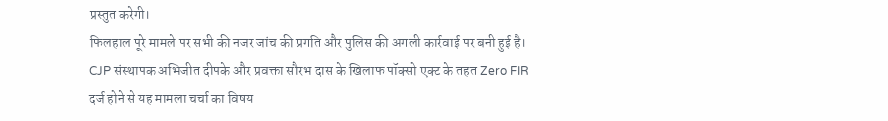प्रस्तुत करेगी।
फिलहाल पूरे मामले पर सभी की नजर जांच की प्रगति और पुलिस की अगली कार्रवाई पर बनी हुई है।
CJP संस्थापक अभिजीत दीपके और प्रवक्ता सौरभ दास के खिलाफ पॉक्सो एक्ट के तहत Zero FIR दर्ज होने से यह मामला चर्चा का विषय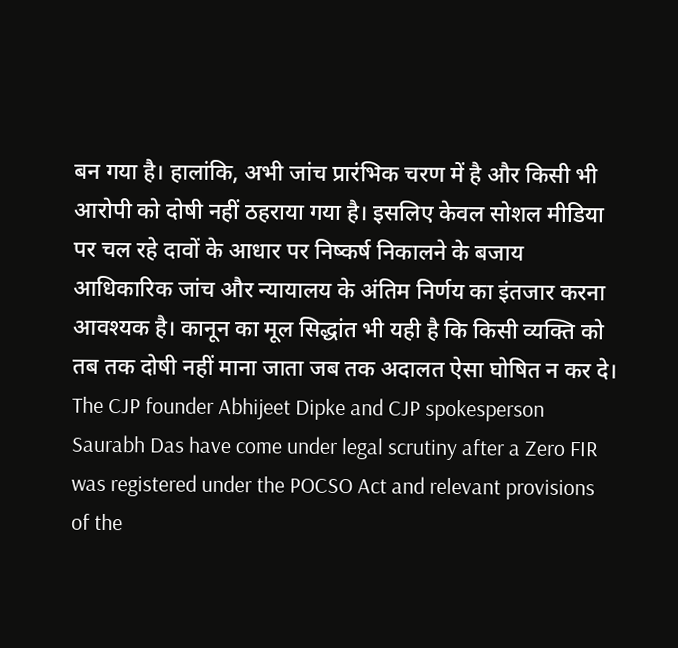बन गया है। हालांकि, अभी जांच प्रारंभिक चरण में है और किसी भी आरोपी को दोषी नहीं ठहराया गया है। इसलिए केवल सोशल मीडिया पर चल रहे दावों के आधार पर निष्कर्ष निकालने के बजाय आधिकारिक जांच और न्यायालय के अंतिम निर्णय का इंतजार करना आवश्यक है। कानून का मूल सिद्धांत भी यही है कि किसी व्यक्ति को तब तक दोषी नहीं माना जाता जब तक अदालत ऐसा घोषित न कर दे।
The CJP founder Abhijeet Dipke and CJP spokesperson Saurabh Das have come under legal scrutiny after a Zero FIR was registered under the POCSO Act and relevant provisions of the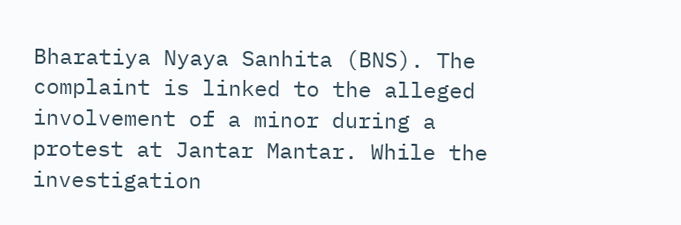Bharatiya Nyaya Sanhita (BNS). The complaint is linked to the alleged involvement of a minor during a protest at Jantar Mantar. While the investigation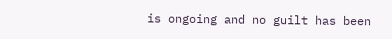is ongoing and no guilt has been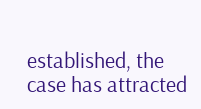established, the case has attracted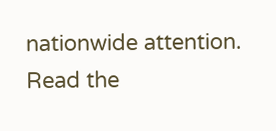nationwide attention. Read the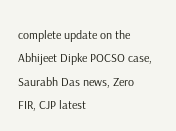complete update on the Abhijeet Dipke POCSO case, Saurabh Das news, Zero FIR, CJP latest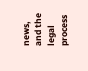news, and the legal process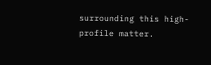surrounding this high-profile matter.